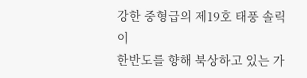강한 중형급의 제19호 태풍 솔릭이
한반도를 향해 북상하고 있는 가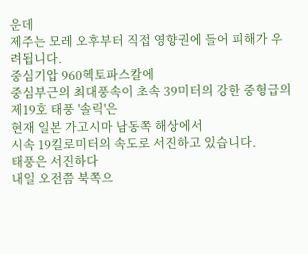운데
제주는 모레 오후부터 직접 영향권에 들어 피해가 우려됩니다.
중심기압 960헥토파스칼에
중심부근의 최대풍속이 초속 39미터의 강한 중형급의
제19호 태풍 '솔릭'은
현재 일본 가고시마 남동쪽 해상에서
시속 19킬로미터의 속도로 서진하고 있습니다.
태풍은 서진하다
내일 오전쯤 북쪽으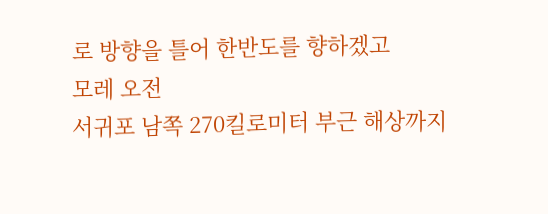로 방향을 틀어 한반도를 향하겠고
모레 오전
서귀포 남쪽 270킬로미터 부근 해상까지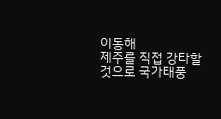이동해
제주를 직접 강타할 것으로 국가태풍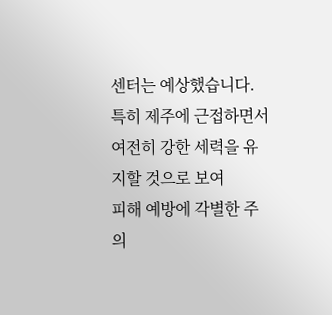센터는 예상했습니다.
특히 제주에 근접하면서 여전히 강한 세력을 유지할 것으로 보여
피해 예방에 각별한 주의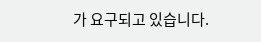가 요구되고 있습니다.